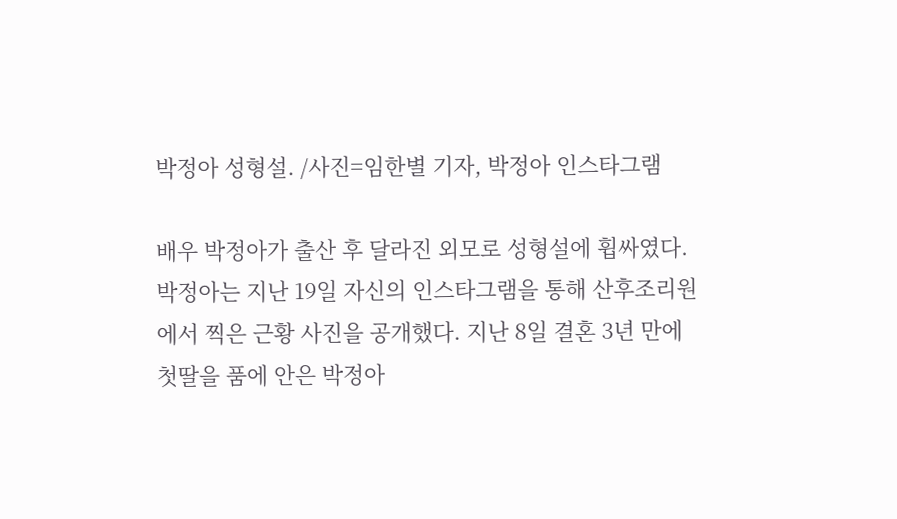박정아 성형설. /사진=임한별 기자, 박정아 인스타그램

배우 박정아가 출산 후 달라진 외모로 성형설에 휩싸였다. 박정아는 지난 19일 자신의 인스타그램을 통해 산후조리원에서 찍은 근황 사진을 공개했다. 지난 8일 결혼 3년 만에 첫딸을 품에 안은 박정아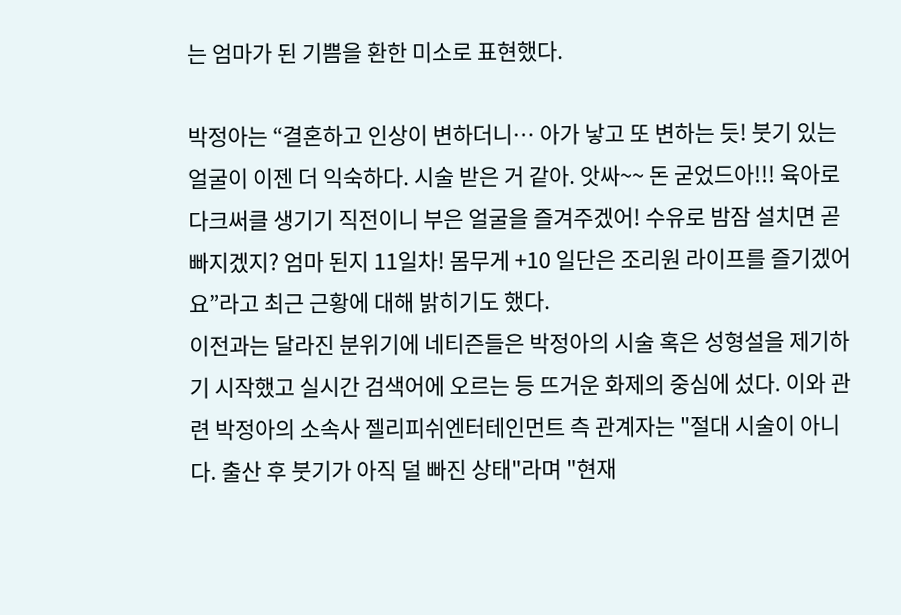는 엄마가 된 기쁨을 환한 미소로 표현했다.

박정아는 “결혼하고 인상이 변하더니… 아가 낳고 또 변하는 듯! 붓기 있는 얼굴이 이젠 더 익숙하다. 시술 받은 거 같아. 앗싸~~ 돈 굳었드아!!! 육아로 다크써클 생기기 직전이니 부은 얼굴을 즐겨주겠어! 수유로 밤잠 설치면 곧 빠지겠지? 엄마 된지 11일차! 몸무게 +10 일단은 조리원 라이프를 즐기겠어요”라고 최근 근황에 대해 밝히기도 했다.
이전과는 달라진 분위기에 네티즌들은 박정아의 시술 혹은 성형설을 제기하기 시작했고 실시간 검색어에 오르는 등 뜨거운 화제의 중심에 섰다. 이와 관련 박정아의 소속사 젤리피쉬엔터테인먼트 측 관계자는 "절대 시술이 아니다. 출산 후 붓기가 아직 덜 빠진 상태"라며 "현재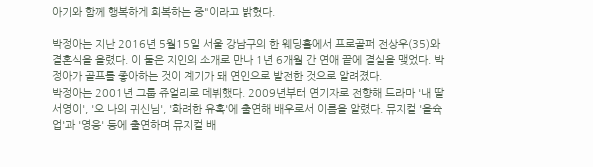아기와 함께 행복하게 회복하는 중"이라고 밝혔다.

박정아는 지난 2016년 5월15일 서울 강남구의 한 웨딩홀에서 프로골퍼 전상우(35)와 결혼식을 올렸다. 이 둘은 지인의 소개로 만나 1년 6개월 간 연애 끝에 결실을 맺었다. 박정아가 골프를 좋아하는 것이 계기가 돼 연인으로 발전한 것으로 알려졌다.
박정아는 2001년 그룹 쥬얼리로 데뷔했다. 2009년부터 연기자로 전향해 드라마 '내 딸 서영이', '오 나의 귀신님', '화려한 유혹'에 출연해 배우로서 이름을 알렸다. 뮤지컬 '올슉업'과 '영웅' 등에 출연하며 뮤지컬 배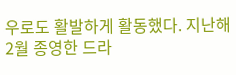우로도 활발하게 활동했다. 지난해 2월 종영한 드라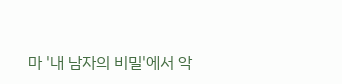마 '내 남자의 비밀'에서 악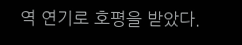역 연기로 호평을 받았다.